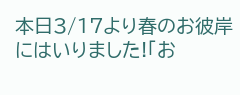本日3/17より春のお彼岸にはいりました!「お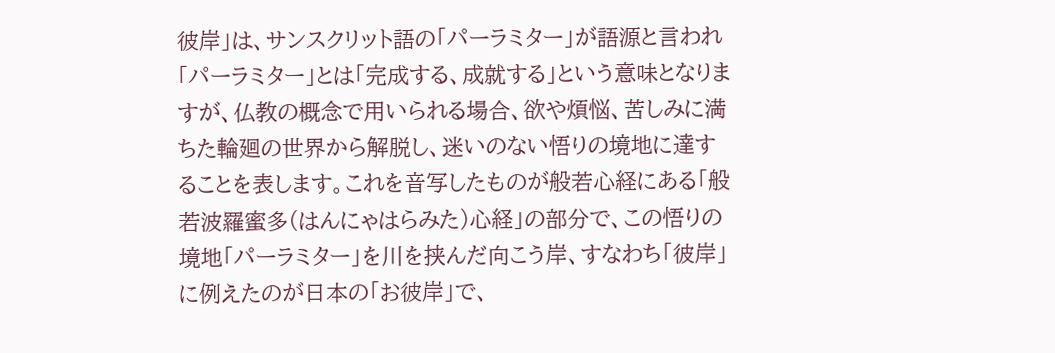彼岸」は、サンスクリット語の「パーラミター」が語源と言われ「パーラミター」とは「完成する、成就する」という意味となりますが、仏教の概念で用いられる場合、欲や煩悩、苦しみに満ちた輪廻の世界から解脱し、迷いのない悟りの境地に達することを表します。これを音写したものが般若心経にある「般若波羅蜜多(はんにゃはらみた)心経」の部分で、この悟りの境地「パーラミター」を川を挟んだ向こう岸、すなわち「彼岸」に例えたのが日本の「お彼岸」で、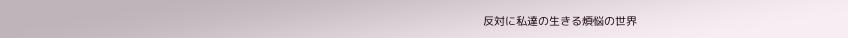反対に私達の生きる煩悩の世界